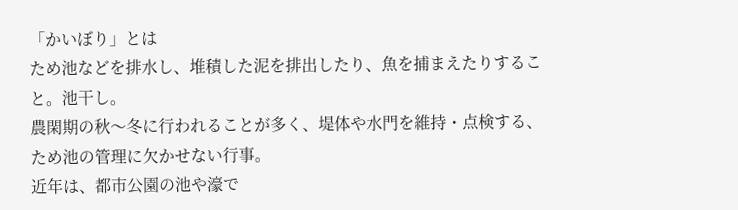「かいぼり」とは
ため池などを排水し、堆積した泥を排出したり、魚を捕まえたりすること。池干し。
農閑期の秋〜冬に行われることが多く、堤体や水門を維持・点検する、ため池の管理に欠かせない行事。
近年は、都市公園の池や濠で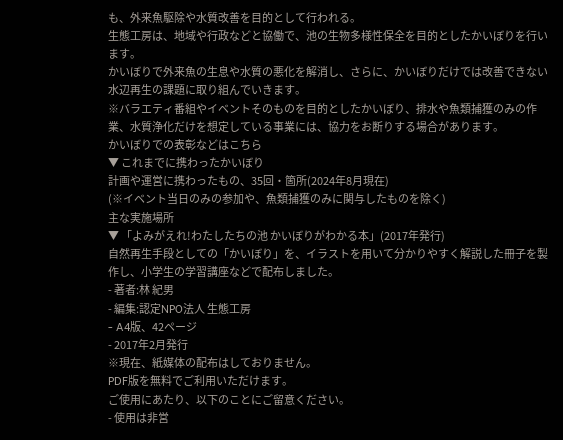も、外来魚駆除や水質改善を目的として行われる。
生態工房は、地域や行政などと協働で、池の生物多様性保全を目的としたかいぼりを行います。
かいぼりで外来魚の生息や水質の悪化を解消し、さらに、かいぼりだけでは改善できない水辺再生の課題に取り組んでいきます。
※バラエティ番組やイベントそのものを目的としたかいぼり、排水や魚類捕獲のみの作業、水質浄化だけを想定している事業には、協力をお断りする場合があります。
かいぼりでの表彰などはこちら
▼ これまでに携わったかいぼり
計画や運営に携わったもの、35回・箇所(2024年8月現在)
(※イベント当日のみの参加や、魚類捕獲のみに関与したものを除く)
主な実施場所
▼ 「よみがえれ!わたしたちの池 かいぼりがわかる本」(2017年発行)
自然再生手段としての「かいぼり」を、イラストを用いて分かりやすく解説した冊子を製作し、小学生の学習講座などで配布しました。
- 著者:林 紀男
- 編集:認定NPO法人 生態工房
- A4版、42ページ
- 2017年2月発行
※現在、紙媒体の配布はしておりません。
PDF版を無料でご利用いただけます。
ご使用にあたり、以下のことにご留意ください。
- 使用は非営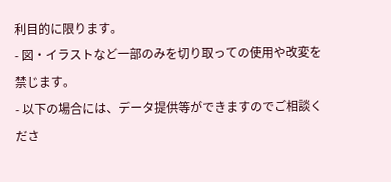利目的に限ります。
- 図・イラストなど一部のみを切り取っての使用や改変を禁じます。
- 以下の場合には、データ提供等ができますのでご相談くださ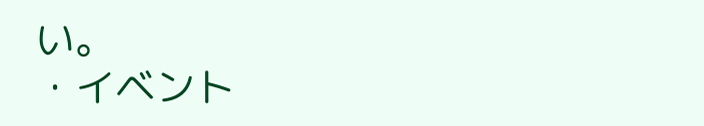い。
・イベント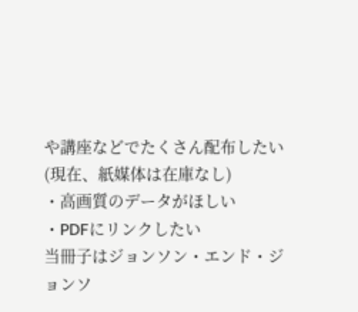や講座などでたくさん配布したい(現在、紙媒体は在庫なし)
・高画質のデータがほしい
・PDFにリンクしたい
当冊子はジョンソン・エンド・ジョンソ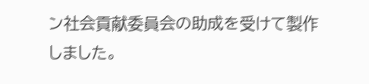ン社会貢献委員会の助成を受けて製作しました。